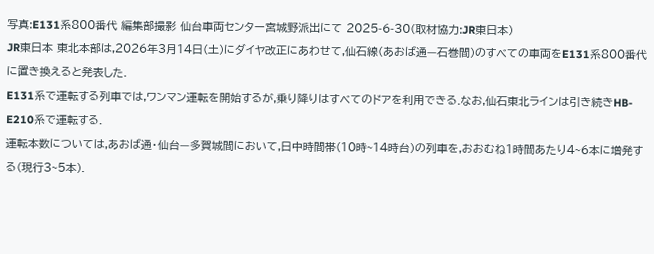写真:E131系800番代 編集部撮影 仙台車両センター宮城野派出にて 2025-6-30(取材協力:JR東日本)
JR東日本 東北本部は,2026年3月14日(土)にダイヤ改正にあわせて,仙石線(あおば通—石巻間)のすべての車両をE131系800番代に置き換えると発表した.
E131系で運転する列車では,ワンマン運転を開始するが,乗り降りはすべてのドアを利用できる.なお,仙石東北ラインは引き続きHB-E210系で運転する.
運転本数については,あおば通・仙台—多賀城間において,日中時間帯(10時~14時台)の列車を,おおむね1時間あたり4~6本に増発する(現行3~5本).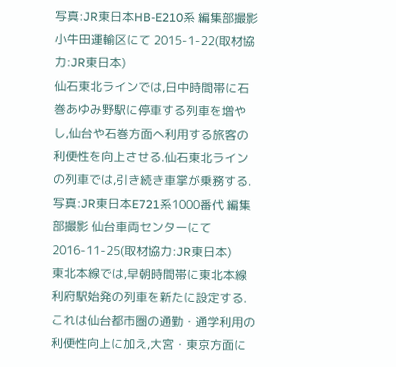写真:JR東日本HB-E210系 編集部撮影 小牛田運輸区にて 2015-1-22(取材協力:JR東日本)
仙石東北ラインでは,日中時間帯に石巻あゆみ野駅に停車する列車を増やし,仙台や石巻方面へ利用する旅客の利便性を向上させる.仙石東北ラインの列車では,引き続き車掌が乗務する.
写真:JR東日本E721系1000番代 編集部撮影 仙台車両センターにて 2016-11-25(取材協力:JR東日本)
東北本線では,早朝時間帯に東北本線利府駅始発の列車を新たに設定する.これは仙台都市圏の通勤・通学利用の利便性向上に加え,大宮・東京方面に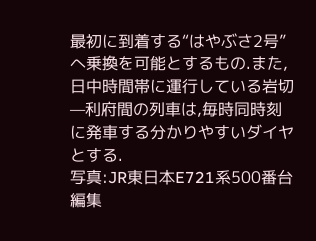最初に到着する“はやぶさ2号”へ乗換を可能とするもの.また,日中時間帯に運行している岩切—利府間の列車は,毎時同時刻に発車する分かりやすいダイヤとする.
写真:JR東日本E721系500番台 編集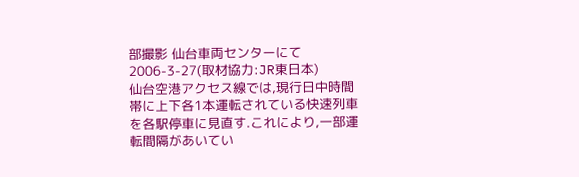部撮影 仙台車両センターにて 2006-3-27(取材協力:JR東日本)
仙台空港アクセス線では,現行日中時間帯に上下各1本運転されている快速列車を各駅停車に見直す.これにより,一部運転間隔があいてい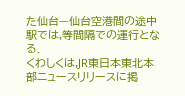た仙台—仙台空港間の途中駅では,等間隔での運行となる.
くわしくは,JR東日本東北本部ニュースリリースに掲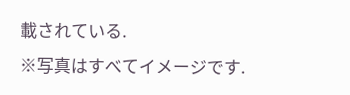載されている.
※写真はすべてイメージです.